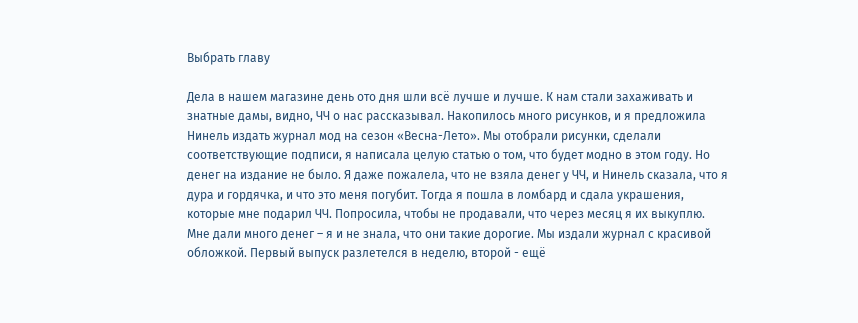Выбрать главу

Дела в нашем магазине день ото дня шли всё лучше и лучше. К нам стали захаживать и знатные дамы, видно, ЧЧ о нас рассказывал. Накопилось много рисунков, и я предложила Нинель издать журнал мод на сезон «Весна-Лето». Мы отобрали рисунки, сделали соответствующие подписи, я написала целую статью о том, что будет модно в этом году. Но денег на издание не было. Я даже пожалела, что не взяла денег у ЧЧ, и Нинель сказала, что я дура и гордячка, и что это меня погубит. Тогда я пошла в ломбард и сдала украшения, которые мне подарил ЧЧ. Попросила, чтобы не продавали, что через месяц я их выкуплю. Мне дали много денег – я и не знала, что они такие дорогие. Мы издали журнал с красивой обложкой. Первый выпуск разлетелся в неделю, второй - ещё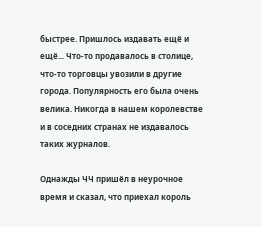быстрее. Пришлось издавать ещё и ещё... Что-то продавалось в столице, что-то торговцы увозили в другие города. Популярность его была очень велика. Никогда в нашем королевстве и в соседних странах не издавалось таких журналов.

Однажды ЧЧ пришёл в неурочное время и сказал, что приехал король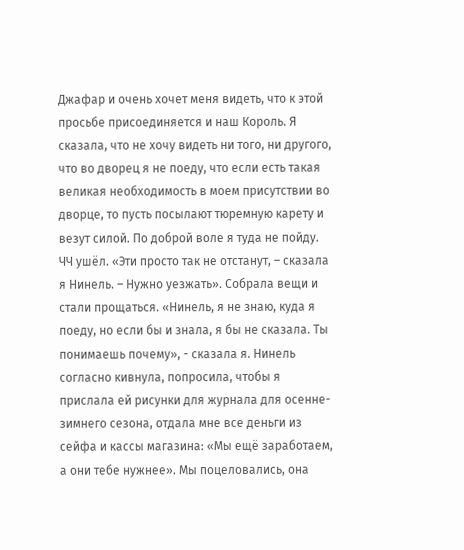Джафар и очень хочет меня видеть, что к этой просьбе присоединяется и наш Король. Я сказала, что не хочу видеть ни того, ни другого, что во дворец я не поеду, что если есть такая великая необходимость в моем присутствии во дворце, то пусть посылают тюремную карету и везут силой. По доброй воле я туда не пойду. ЧЧ ушёл. «Эти просто так не отстанут, – сказала я Нинель. – Нужно уезжать». Собрала вещи и стали прощаться. «Нинель, я не знаю, куда я поеду, но если бы и знала, я бы не сказала. Ты понимаешь почему», - сказала я. Нинель согласно кивнула, попросила, чтобы я прислала ей рисунки для журнала для осенне-зимнего сезона, отдала мне все деньги из сейфа и кассы магазина: «Мы ещё заработаем, а они тебе нужнее». Мы поцеловались, она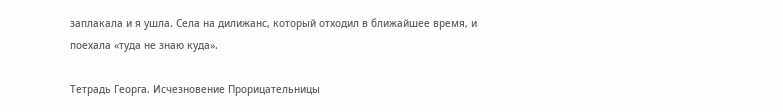заплакала и я ушла. Села на дилижанс, который отходил в ближайшее время, и поехала «туда не знаю куда».

Тетрадь Георга. Исчезновение Прорицательницы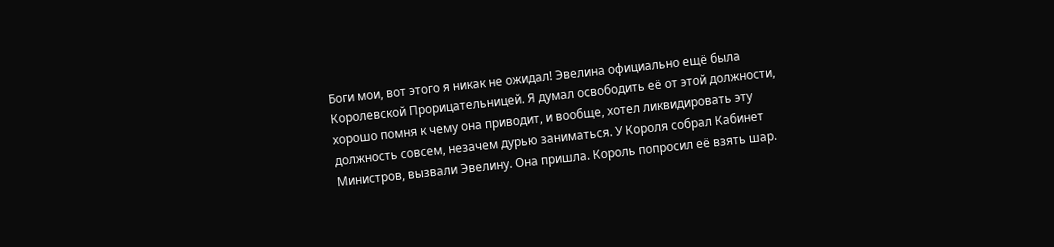Боги мои, вот этого я никак не ожидал! Эвелина официально ещё была Королевской Прорицательницей. Я думал освободить её от этой должности, хорошо помня к чему она приводит, и вообще, хотел ликвидировать эту должность совсем, незачем дурью заниматься. У Короля собрал Кабинет Министров, вызвали Эвелину. Она пришла. Король попросил её взять шар.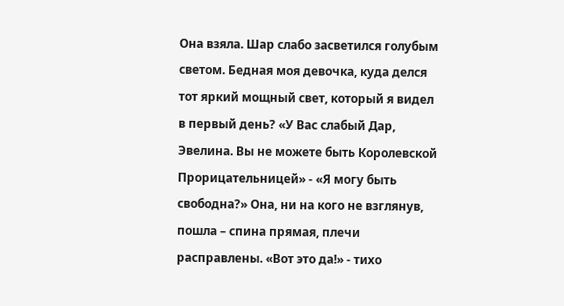Она взяла. Шар слабо засветился голубым светом. Бедная моя девочка, куда делся тот яркий мощный свет, который я видел в первый день? «У Вас слабый Дар, Эвелина. Вы не можете быть Королевской Прорицательницей» - «Я могу быть свободна?» Она, ни на кого не взглянув, пошла – спина прямая, плечи расправлены. «Вот это да!» - тихо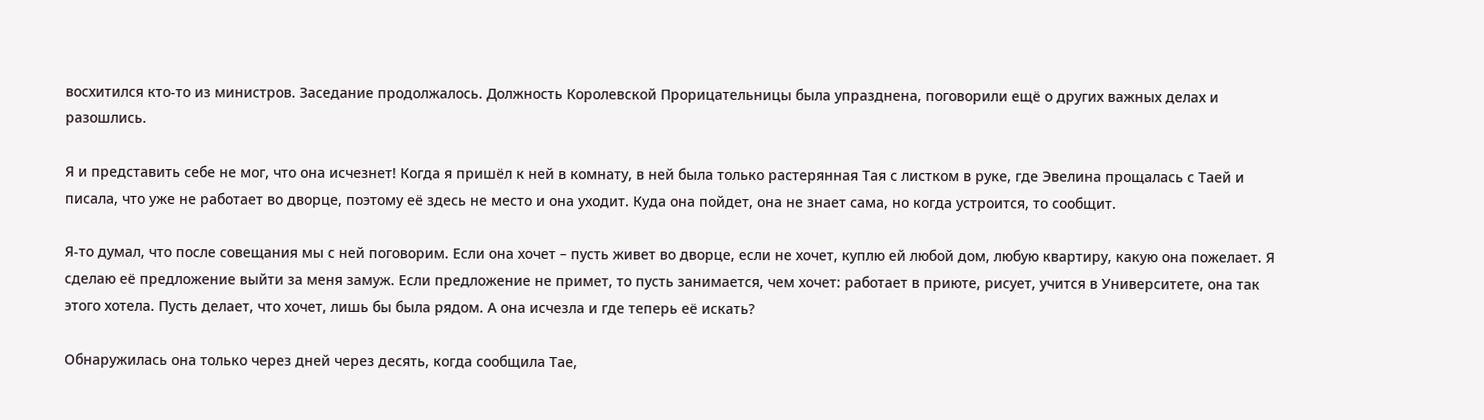восхитился кто-то из министров. Заседание продолжалось. Должность Королевской Прорицательницы была упразднена, поговорили ещё о других важных делах и разошлись.

Я и представить себе не мог, что она исчезнет! Когда я пришёл к ней в комнату, в ней была только растерянная Тая с листком в руке, где Эвелина прощалась с Таей и писала, что уже не работает во дворце, поэтому её здесь не место и она уходит. Куда она пойдет, она не знает сама, но когда устроится, то сообщит.

Я-то думал, что после совещания мы с ней поговорим. Если она хочет – пусть живет во дворце, если не хочет, куплю ей любой дом, любую квартиру, какую она пожелает. Я сделаю её предложение выйти за меня замуж. Если предложение не примет, то пусть занимается, чем хочет: работает в приюте, рисует, учится в Университете, она так этого хотела. Пусть делает, что хочет, лишь бы была рядом. А она исчезла и где теперь её искать?

Обнаружилась она только через дней через десять, когда сообщила Тае,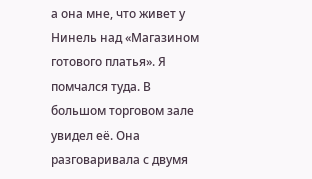а она мне, что живет у Нинель над «Магазином готового платья». Я помчался туда. В большом торговом зале увидел её. Она разговаривала с двумя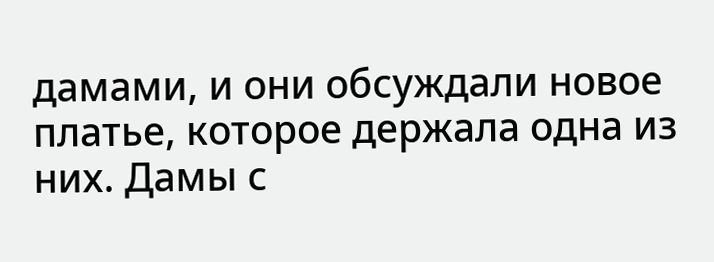дамами, и они обсуждали новое платье, которое держала одна из них. Дамы с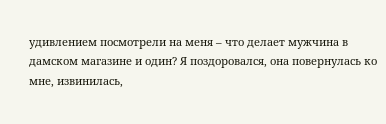удивлением посмотрели на меня – что делает мужчина в дамском магазине и один? Я поздоровался, она повернулась ко мне, извинилась,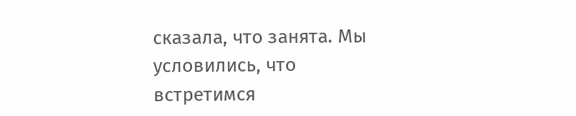сказала, что занята. Мы условились, что встретимся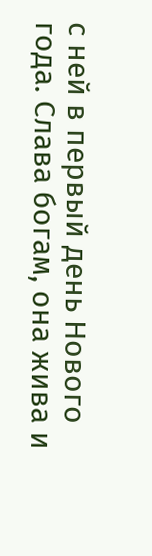с ней в первый день Нового года. Слава богам, она жива и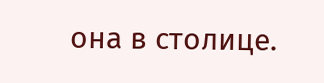она в столице.